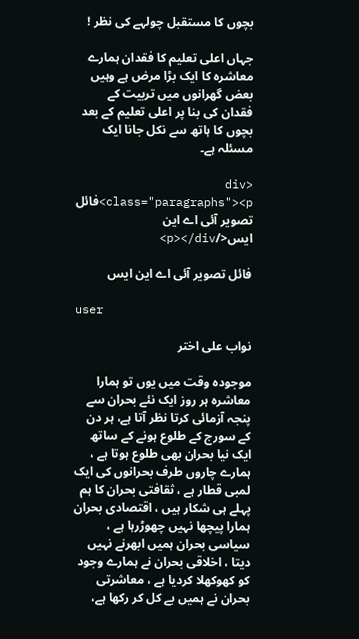بچوں کا مستقبل چولہے کی نظر !

جہاں اعلی تعلیم کا فقدان ہمارے معاشرہ کا ایک بڑا مرض ہے وہیں بعض گھرانوں میں تربیت کے فقدان کی بنا پر اعلی تعلیم کے بعد بچوں کا ہاتھ سے نکل جانا ایک مسئلہ ہے۔

<div class="paragraphs"><p>فائل تصویر آئی اے این ایس</p></div>

فائل تصویر آئی اے این ایس

user

نواب علی اختر

موجودہ وقت میں یوں تو ہمارا معاشرہ ہر روز ایک نئے بحران سے پنجہ آزمائی کرتا نظر آتا ہے، ہر دن کے سورج کے طلوع ہونے کے ساتھ ایک نیا بحران بھی طلوع ہوتا ہے ، ہمارے چاروں طرف بحرانوں کی ایک لمبی قطار ہے ، ثقافتی بحران کا ہم پہلے ہی شکار ہیں ، اقتصادی بحران ہمارا پیچھا نہیں چھوڑرہا ہے ، سیاسی بحران ہمیں ابھرنے نہیں دیتا ، اخلاقی بحران نے ہمارے وجود کو کھوکھلا کردیا ہے ، معاشرتی بحران نے ہمیں بے کل کر رکھا ہے،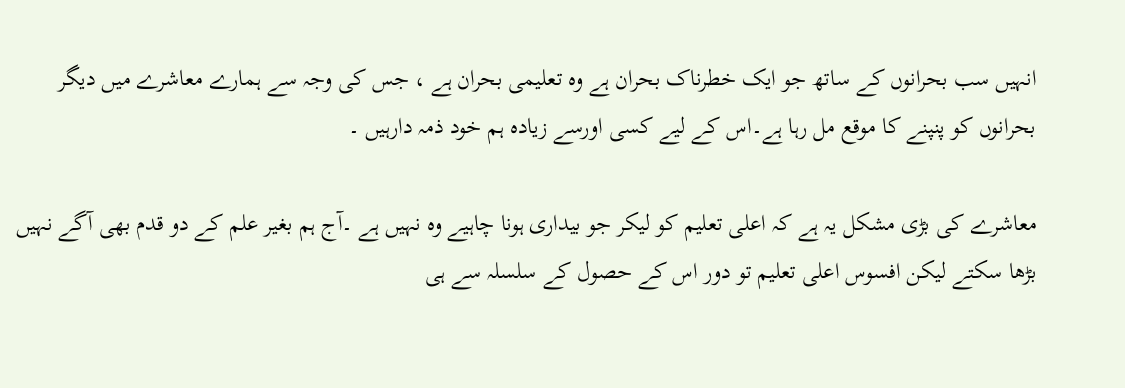انہیں سب بحرانوں کے ساتھ جو ایک خطرناک بحران ہے وہ تعلیمی بحران ہے ، جس کی وجہ سے ہمارے معاشرے میں دیگر بحرانوں کو پنپنے کا موقع مل رہا ہے۔اس کے لیے کسی اورسے زیادہ ہم خود ذمہ دارہیں ۔

معاشرے کی بڑی مشکل یہ ہے کہ اعلی تعلیم کو لیکر جو بیداری ہونا چاہیے وہ نہیں ہے ۔آج ہم بغیر علم کے دو قدم بھی آگے نہیں بڑھا سکتے لیکن افسوس اعلی تعلیم تو دور اس کے حصول کے سلسلہ سے ہی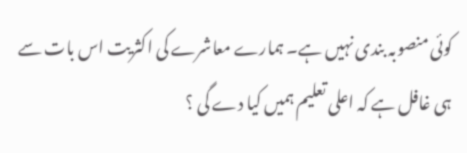کوئی منصوبہ بندی نہیں ہے۔ ہمارے معاشرے کی اکثریت اس بات سے ہی غافل ہے کہ اعلی تعلیم ہمیں کیا دے گی ؟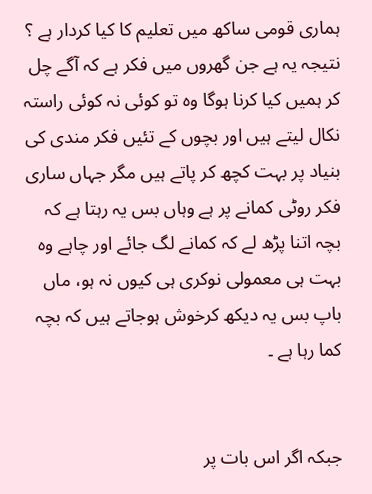ہماری قومی ساکھ میں تعلیم کا کیا کردار ہے ؟ نتیجہ یہ ہے جن گھروں میں فکر ہے کہ آگے چل کر ہمیں کیا کرنا ہوگا وہ تو کوئی نہ کوئی راستہ نکال لیتے ہیں اور بچوں کے تئیں فکر مندی کی بنیاد پر بہت کچھ کر پاتے ہیں مگر جہاں ساری فکر روٹی کمانے پر ہے وہاں بس یہ رہتا ہے کہ بچہ اتنا پڑھ لے کہ کمانے لگ جائے اور چاہے وہ بہت ہی معمولی نوکری ہی کیوں نہ ہو، ماں باپ بس یہ دیکھ کرخوش ہوجاتے ہیں کہ بچہ کما رہا ہے ۔


جبکہ اگر اس بات پر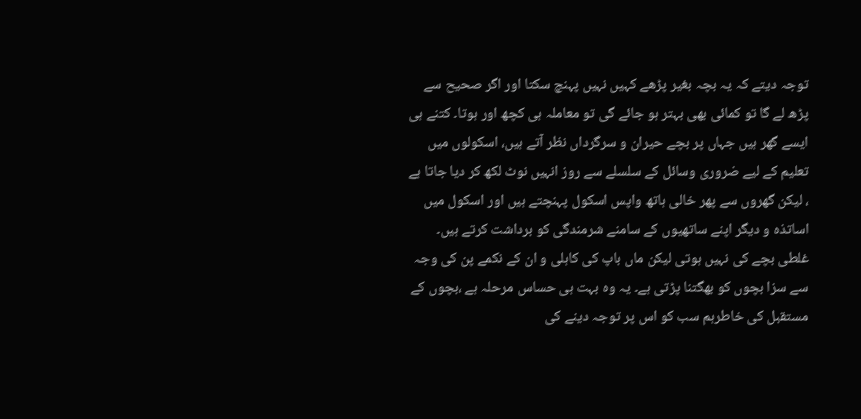توجہ دیتے کہ یہ بچہ بغیر پڑھے کہیں نہیں پہنچ سکتا اور اگر صحیح سے پڑھ لے گا تو کمائی بھی بہتر ہو جائے گی تو معاملہ ہی کچھ اور ہوتا۔ کتنے ہی ایسے گھر ہیں جہاں پر بچے حیران و سرگرداں نظر آتے ہیں، اسکولوں میں تعلیم کے لیے ضروری وسائل کے سلسلے سے روز انہیں نوٹ لکھ کر دیا جاتا ہے ، لیکن گھروں سے پھر خالی ہاتھ واپس اسکول پہنچتے ہیں اور اسکول میں اساتذہ و دیگر اپنے ساتھیوں کے سامنے شرمندگی کو برداشت کرتے ہیں۔ غلطی بچے کی نہیں ہوتی لیکن ماں باپ کی کاہلی و ان کے نکمے پن کی وجہ سے سزا بچوں کو بھگتنا پڑتی ہے۔ یہ وہ بہت ہی حساس مرحلہ ہے ،بچوں کے مستقبل کی خاطرہم سب کو اس پر توجہ دینے کی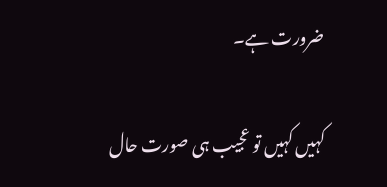ضرورت ہے۔

کہیں کہیں تو عجیب ہی صورت حال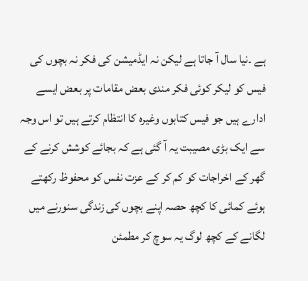ہے ۔نیا سال آ جاتا ہے لیکن نہ ایڈمیشن کی فکر نہ بچوں کی فیس کو لیکر کوئی فکر مندی بعض مقامات پر بعض ایسے ادارے ہیں جو فیس کتابوں وغیرہ کا انتظام کرتے ہیں تو اس وجہ سے ایک بڑی مصیبت یہ آ گئی ہے کہ بجائے کوشش کرنے کے گھر کے اخراجات کو کم کر کے عزت نفس کو محفوظ رکھتے ہوئے کمائی کا کچھ حصہ اپنے بچوں کی زندگی سنورنے میں لگانے کے کچھ لوگ یہ سوچ کر مطمئن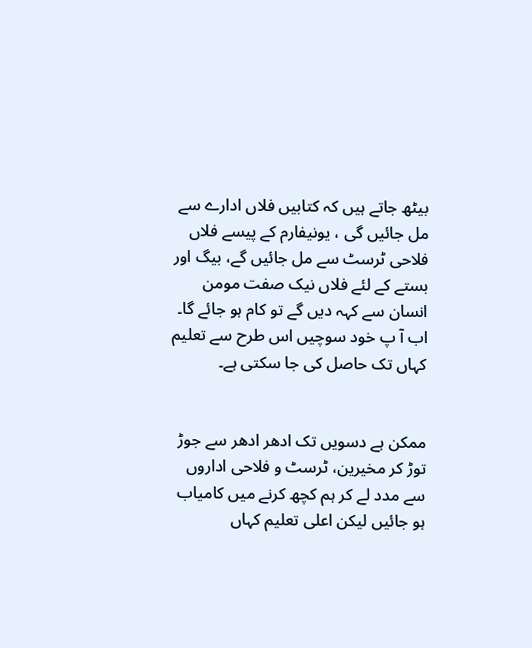بیٹھ جاتے ہیں کہ کتابیں فلاں ادارے سے مل جائیں گی ، یونیفارم کے پیسے فلاں فلاحی ٹرسٹ سے مل جائیں گے، بیگ اور بستے کے لئے فلاں نیک صفت مومن انسان سے کہہ دیں گے تو کام ہو جائے گا۔ اب آ پ خود سوچیں اس طرح سے تعلیم کہاں تک حاصل کی جا سکتی ہے۔


ممکن ہے دسویں تک ادھر ادھر سے جوڑ توڑ کر مخیرین، ٹرسٹ و فلاحی اداروں سے مدد لے کر ہم کچھ کرنے میں کامیاب ہو جائیں لیکن اعلی تعلیم کہاں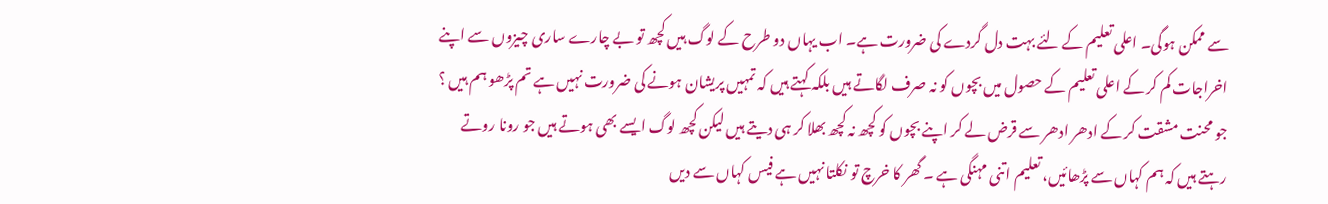سے ممکن ہوگی۔ اعلی تعلیم کے لئے بہت دل گردے کی ضرورت ہے۔ اب یہاں دو طرح کے لوگ ہیں کچھ تو بے چارے ساری چیزوں سے اپنے اخراجات کم کر کے اعلی تعلیم کے حصول میں بچوں کو نہ صرف لگاتے ہیں بلکہ کہتے ہیں کہ تمہیں پریشان ہونے کی ضرورت نہیں ہے تم پڑھو ہم ہیں ؟ جو محنت مشقت کر کے ادھر ادھر سے قرض لے کر اپنے بچوں کو کچھ نہ کچھ بھلا کر ہی دیتے ہیں لیکن کچھ لوگ ایسے بھی ہوتے ہیں جو رونا روتے رہتے ہیں کہ ہم کہاں سے پڑھائیں، تعلیم اتنی مہنگی ہے ۔ گھر کا خرچ تو نکلتا نہیں ہے فیس کہاں سے دیں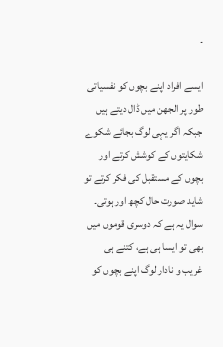۔

ایسے افراد اپنے بچوں کو نفسیاتی طور پر الجھن میں ڈال دیتے ہیں جبکہ اگر یہی لوگ بجائے شکوے شکایتوں کے کوشش کرتے اور بچوں کے مستقبل کی فکر کرتے تو شاید صورت حال کچھ اور ہوتی۔ سوال یہ ہے کہ دوسری قوموں میں بھی تو ایسا ہی ہے، کتنے ہی غریب و نادار لوگ اپنے بچوں کو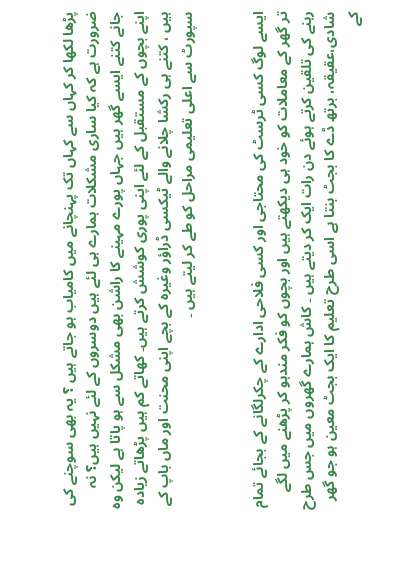پڑھا لکھا کر کہاں سے کہاں تک پہنچانے میں کامیاب ہو جاتے ہیں ؟ یہ بھی سوچنے کی ضرورت ہے کہ کیا ساری مشکلات ہمارے ہی لئے ہیں دوسروں کے لئے نہیں ہیں؟ نہ جانے کتنے ایسے گھر ہیں جہاں پورے مہینے کا راشن بھی مشکل سے ہو پاتا ہے لیکن وہ اپنے بچوں کے مستقبل کے لئے اپنی پوری کوشش کرتے ہیں۔ کھاتے کم ہیں پڑھاتے زیادہ ہیں ، کتنے ہی رکشا چلانے والے ٹیکسی ڈراؤر وغیرہ کے بچے اپنی محنت اور ماں باپ کے سپورٹ سے اعلی تعلیمی مراحل کو طے کر لیتے ہیں ۔


ایسے لوگ کسی ٹرسٹ کی محتاجی اور کسی فلاحی ادارے کے چکرلگانے کے بجائے تمام تر گھر کے معاملات کو خود ہی دیکھتے ہیں اور بچوں کو فکر مندہو کر پڑھنے میں لگے رہنے کی تلقین کرتے ہوئے دن رات ایک کر دیتے ہیں ۔ کاش ہمارے گھروں میں جس طرح شادی،عقیقہ، برتھ ڈے کا بجٹ بنتا ہے اسی طرح تعلیم کا ایک بجٹ معین ہو جو گھر کے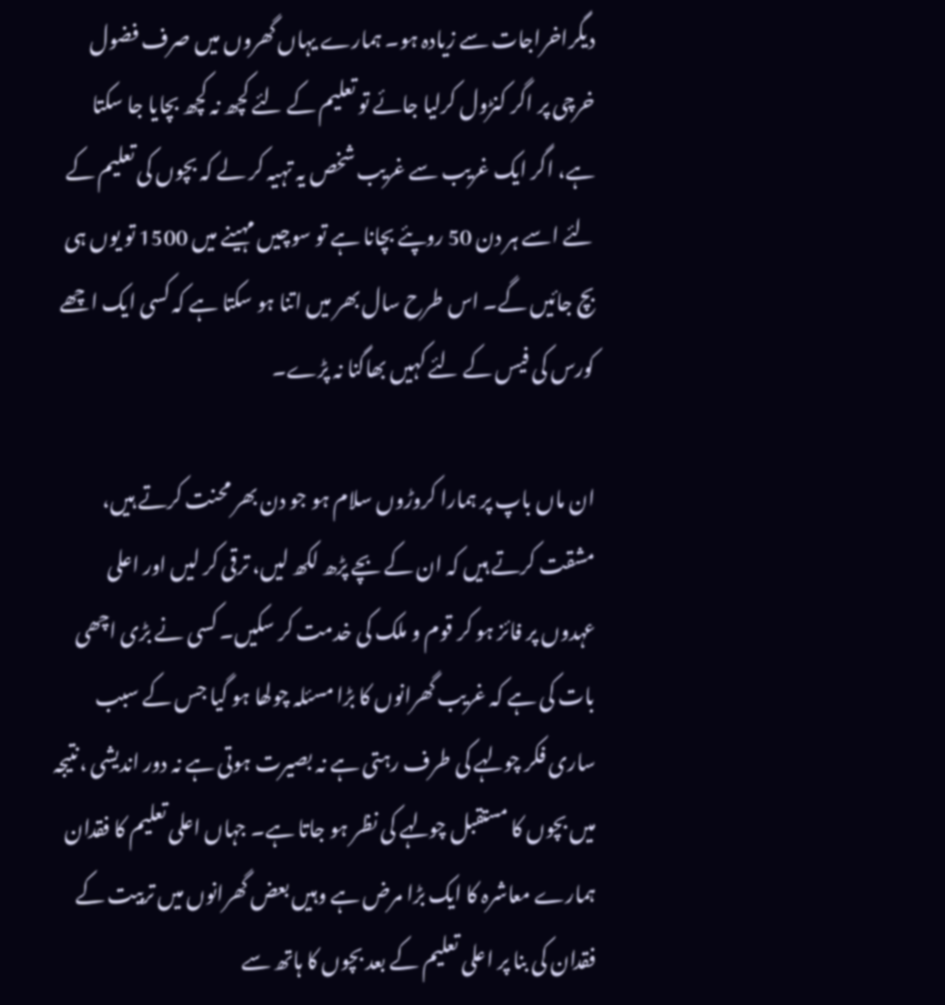دیگراخراجات سے زیادہ ہو۔ ہمارے یہاں گھروں میں صرف فضول خرچی پر اگر کنڑول کرلیا جائے تو تعلیم کے لئے کچھ نہ کچھ بچایا جا سکتا ہے، اگر ایک غریب سے غریب شخص یہ تہیہ کر لے کہ بچوں کی تعلیم کے لئے اسے ہر دن 50 روپئے بچانا ہے تو سوچیں مہینے میں 1500 تو یوں ہی بچ جائیں گے۔ اس طرح سال بھر میں اتنا ہو سکتا ہے کہ کسی ایک اچھے کورس کی فیس کے لئے کہیں بھاگنا نہ پڑے۔

ان ماں باپ پر ہمارا کروڑوں سلام ہو جو دن بھر محنت کرتے ہیں، مشقت کرتے ہیں کہ ان کے بچے پڑھ لکھ لیں، ترقی کر لیں اور اعلی عہدوں پر فائز ہو کر قوم و ملک کی خدمت کر سکیں۔ کسی نے بڑی اچھی بات کی ہے کہ غریب گھرانوں کا بڑا مسئلہ چولھا ہو گیا جس کے سبب ساری فکر چولہے کی طرف رہتی ہے نہ بصیرت ہوتی ہے نہ دور اندیشی ،نتیجہ میں بچوں کا مستقبل چولہے کی نظر ہو جاتا ہے۔ جہاں اعلی تعلیم کا فقدان ہمارے معاشرہ کا ایک بڑا مرض ہے وہیں بعض گھرانوں میں تربیت کے فقدان کی بنا پر اعلی تعلیم کے بعد بچوں کا ہاتھ سے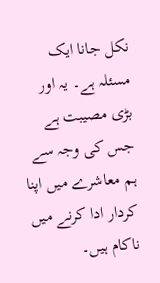نکل جانا ایک مسئلہ ہے۔ یہ اور بڑی مصیبت ہے جس کی وجہ سے ہم معاشرے میں اپنا کردار ادا کرنے میں ناکام ہیں۔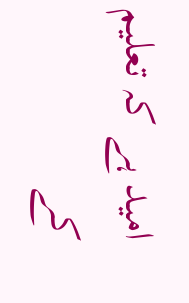امید ہے کہ تعلیم کے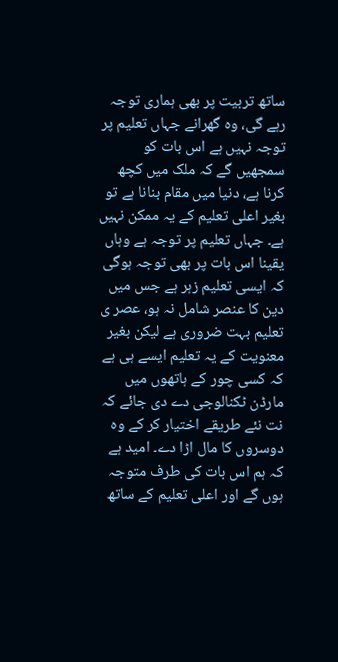ساتھ تربیت پر بھی ہماری توجہ رہے گی، وہ گھرانے جہاں تعلیم پر توجہ نہیں ہے اس بات کو سمجھیں گے کہ ملک میں کچھ کرنا ہے، دنیا میں مقام بنانا ہے تو بغیر اعلی تعلیم کے یہ ممکن نہیں ہے۔ جہاں تعلیم پر توجہ ہے وہاں یقینا اس بات پر بھی توجہ ہوگی کہ ایسی تعلیم زہر ہے جس میں دین کا عنصر شامل نہ ہو، عصر ی تعلیم بہت ضروری ہے لیکن بغیر معنویت کے یہ تعلیم ایسے ہی ہے کہ کسی چور کے ہاتھوں میں مارڈن ٹکنالوجی دے دی جائے کہ نت نئے طریقے اختیار کر کے وہ دوسروں کا مال اڑا دے۔ امید ہے کہ ہم اس بات کی طرف متوجہ ہوں گے اور اعلی تعلیم کے ساتھ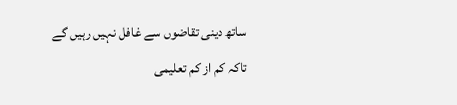ساتھ دینی تقاضوں سے غافل نہیں رہیں گے تاکہ کم از کم تعلیمی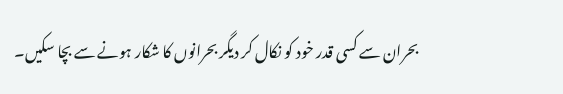بحران سے کسی قدر خود کو نکال کر دیگر بحرانوں کا شکار ہونے سے بچا سکیں۔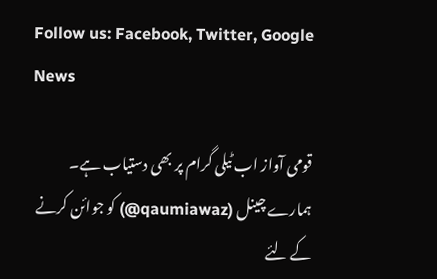Follow us: Facebook, Twitter, Google News

قومی آواز اب ٹیلی گرام پر بھی دستیاب ہے۔ ہمارے چینل (qaumiawaz@) کو جوائن کرنے کے لئے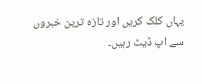یہاں کلک کریں اور تازہ ترین خبروں سے اپ ڈیٹ رہیں۔